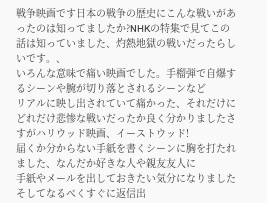戦争映画です日本の戦争の歴史にこんな戦いがあったのは知ってましたか?NHKの特集で見てこの話は知っていました、灼熱地獄の戦いだったらしいです。、
いろんな意味で痛い映画でした。手榴弾で自爆するシーンや腕が切り落とされるシーンなど
リアルに映し出されていて痛かった、それだけにどれだけ悲惨な戦いだったか良く分かりましたさすがハリウッド映画、イーストウッド!
届くか分からない手紙を書くシーンに胸を打たれました、なんだか好きな人や親友友人に
手紙やメールを出しておきたい気分になりましたそしてなるべくすぐに返信出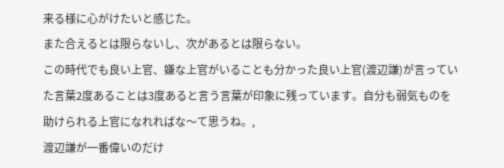来る様に心がけたいと感じた。
また合えるとは限らないし、次があるとは限らない。
この時代でも良い上官、嫌な上官がいることも分かった良い上官(渡辺謙)が言っていた言葉2度あることは3度あると言う言葉が印象に残っています。自分も弱気ものを助けられる上官になれればな〜て思うね。,
渡辺謙が一番偉いのだけ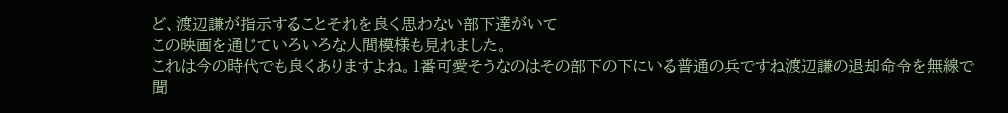ど、渡辺謙が指示することそれを良く思わない部下達がいて
この映画を通じていろいろな人間模様も見れました。
これは今の時代でも良くありますよね。1番可愛そうなのはその部下の下にいる普通の兵ですね渡辺謙の退却命令を無線で聞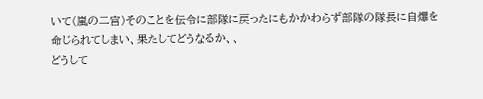いて(嵐の二宮)そのことを伝令に部隊に戻ったにもかかわらず部隊の隊長に自爆を命じられてしまい、果たしてどうなるか、、
どうして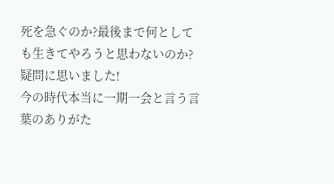死を急ぐのか?最後まで何としても生きてやろうと思わないのか?疑問に思いました!
今の時代本当に一期一会と言う言葉のありがた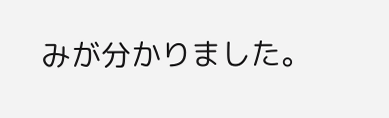みが分かりました。